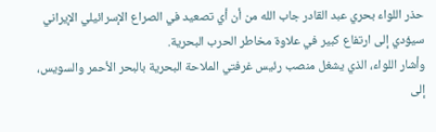حذر اللواء بحري عبد القادر جاب الله من أن أي تصعيد في الصراع الإسرائيلي الإيراني سيؤدي إلى ارتفاع كبير في علاوة مخاطر الحرب البحرية.
وأشار اللواء، الذي يشغل منصب رئيس غرفتي الملاحة البحرية بالبحر الأحمر والسويس، إلى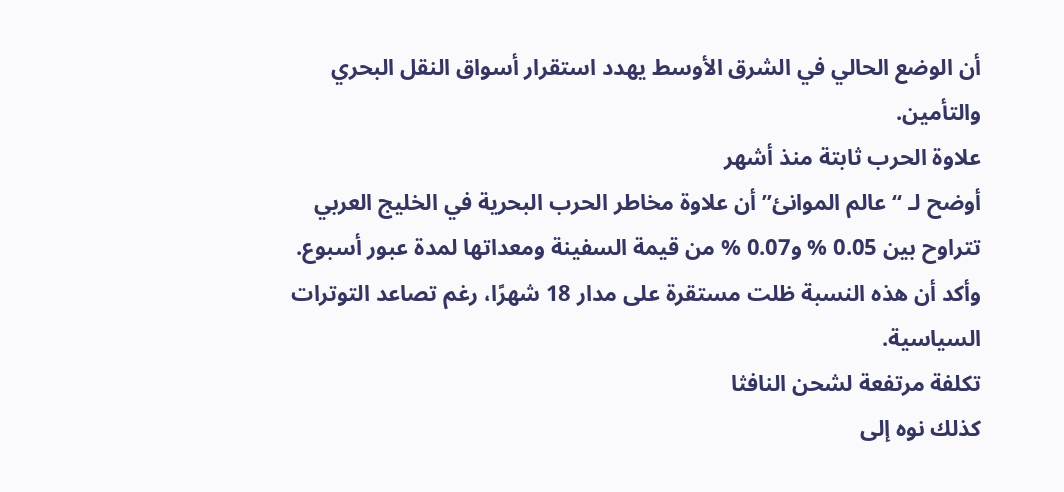أن الوضع الحالي في الشرق الأوسط يهدد استقرار أسواق النقل البحري والتأمين.
علاوة الحرب ثابتة منذ أشهر
أوضح لـ “عالم الموانئ” أن علاوة مخاطر الحرب البحرية في الخليج العربي تتراوح بين 0.05 % و0.07 % من قيمة السفينة ومعداتها لمدة عبور أسبوع.
وأكد أن هذه النسبة ظلت مستقرة على مدار 18 شهرًا، رغم تصاعد التوترات السياسية.
تكلفة مرتفعة لشحن النافثا
كذلك نوه إلى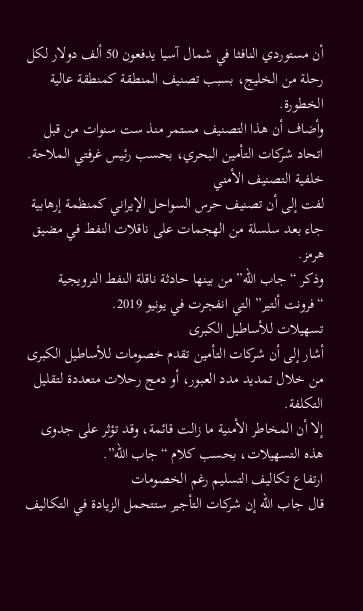أن مستوردي النافثا في شمال آسيا يدفعون 50 ألف دولار لكل رحلة من الخليج، بسبب تصنيف المنطقة كمنطقة عالية الخطورة.
وأضاف أن هذا التصنيف مستمر منذ ست سنوات من قبل اتحاد شركات التأمين البحري، بحسب رئيس غرفتي الملاحة.
خلفية التصنيف الأمني
لفت إلى أن تصنيف حرس السواحل الإيراني كمنظمة إرهابية جاء بعد سلسلة من الهجمات على ناقلات النفط في مضيق هرمز.
وذكر “جاب الله” من بينها حادثة ناقلة النفط النرويجية “فرونت ألتير” التي انفجرت في يونيو 2019.
تسهيلات للأساطيل الكبرى
أشار إلى أن شركات التأمين تقدم خصومات للأساطيل الكبرى من خلال تمديد مدد العبور، أو دمج رحلات متعددة لتقليل التكلفة.
إلا أن المخاطر الأمنية ما زالت قائمة، وقد تؤثر على جدوى هذه التسهيلات، بحسب كلام “جاب الله”.
ارتفاع تكاليف التسليم رغم الخصومات
قال جاب الله إن شركات التأجير ستتحمل الزيادة في التكاليف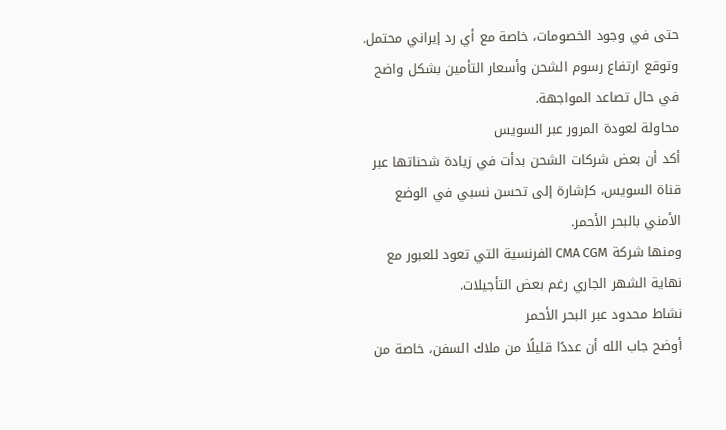حتى في وجود الخصومات، خاصة مع أي رد إيراني محتمل.
وتوقع ارتفاع رسوم الشحن وأسعار التأمين بشكل واضح في حال تصاعد المواجهة.
محاولة لعودة المرور عبر السويس
أكد أن بعض شركات الشحن بدأت في زيادة شحناتها عبر قناة السويس، كإشارة إلى تحسن نسبي في الوضع الأمني بالبحر الأحمر.
ومنها شركة CMA CGM الفرنسية التي تعود للعبور مع نهاية الشهر الجاري رغم بعض التأجيلات.
نشاط محدود عبر البحر الأحمر
أوضح جاب الله أن عددًا قليلًا من ملاك السفن، خاصة من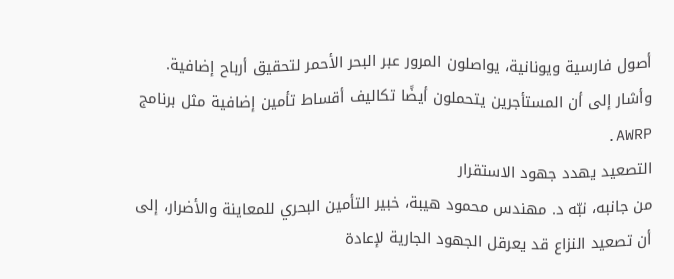أصول فارسية ويونانية، يواصلون المرور عبر البحر الأحمر لتحقيق أرباح إضافية.
وأشار إلى أن المستأجرين يتحملون أيضًا تكاليف أقساط تأمين إضافية مثل برنامج AWRP.
التصعيد يهدد جهود الاستقرار
من جانبه، نبّه د. مهندس محمود هيبة، خبير التأمين البحري للمعاينة والأضرار، إلى أن تصعيد النزاع قد يعرقل الجهود الجارية لإعادة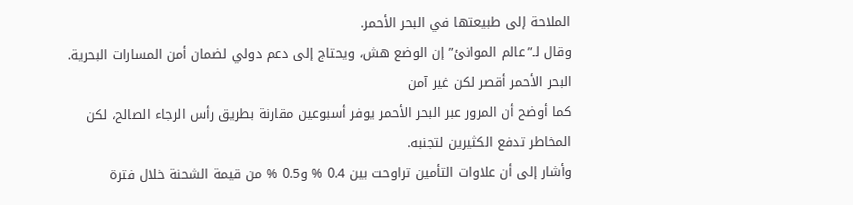الملاحة إلى طبيعتها في البحر الأحمر.
وقال لـ”عالم الموانئ” إن الوضع هش، ويحتاج إلى دعم دولي لضمان أمن المسارات البحرية.
البحر الأحمر أقصر لكن غير آمن
كما أوضح أن المرور عبر البحر الأحمر يوفر أسبوعين مقارنة بطريق رأس الرجاء الصالح، لكن المخاطر تدفع الكثيرين لتجنبه.
وأشار إلى أن علاوات التأمين تراوحت بين 0.4 % و0.5 % من قيمة الشحنة خلال فترة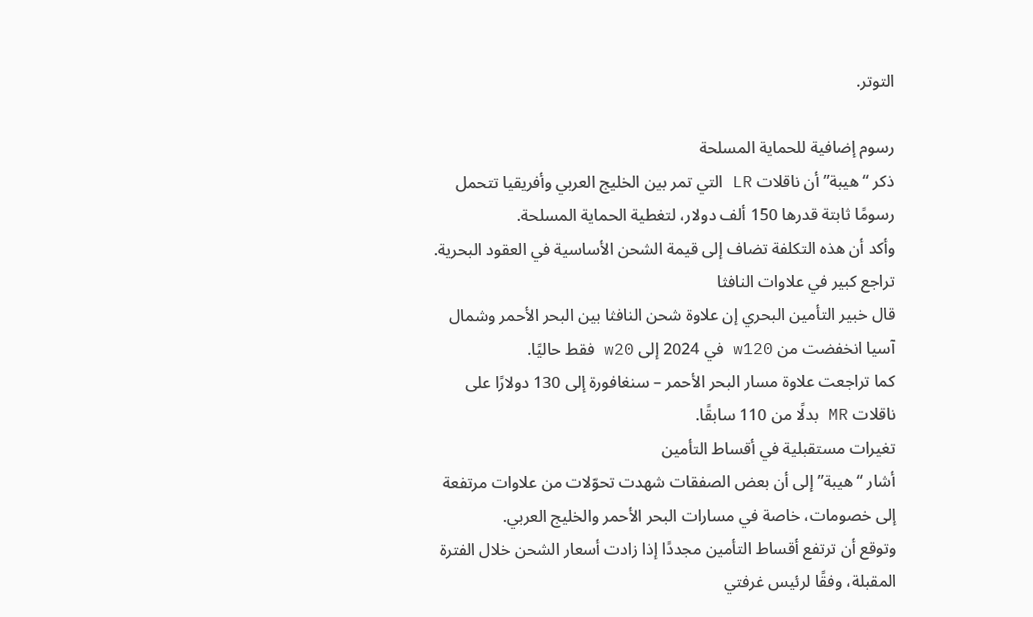التوتر.

رسوم إضافية للحماية المسلحة
ذكر “هيبة” أن ناقلات LR التي تمر بين الخليج العربي وأفريقيا تتحمل رسومًا ثابتة قدرها 150 ألف دولار، لتغطية الحماية المسلحة.
وأكد أن هذه التكلفة تضاف إلى قيمة الشحن الأساسية في العقود البحرية.
تراجع كبير في علاوات النافثا
قال خبير التأمين البحري إن علاوة شحن النافثا بين البحر الأحمر وشمال آسيا انخفضت من w120 في 2024 إلى w20 فقط حاليًا.
كما تراجعت علاوة مسار البحر الأحمر – سنغافورة إلى 130 دولارًا على ناقلات MR بدلًا من 110 سابقًا.
تغيرات مستقبلية في أقساط التأمين
أشار “هيبة” إلى أن بعض الصفقات شهدت تحوّلات من علاوات مرتفعة إلى خصومات، خاصة في مسارات البحر الأحمر والخليج العربي.
وتوقع أن ترتفع أقساط التأمين مجددًا إذا زادت أسعار الشحن خلال الفترة المقبلة، وفقًا لرئيس غرفتي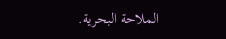الملاحة البحرية.